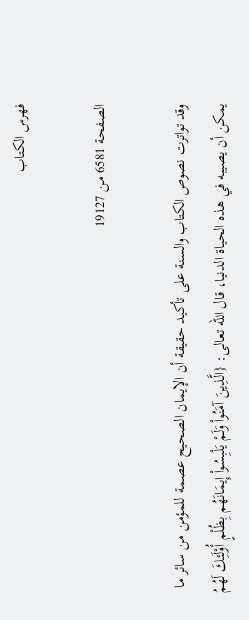فهرس الكتاب

الصفحة 6581 من 19127

وقد تواترت نصوص الكتاب والسنة على تأكيد حقيقة أن الإيمان الصحيح عصمة للمؤمن من سائر ما يمكن أن يصيبه في هذه الحياة الدنيا، قال الله تعالى: {الَّذِينَ آمَنُواْ وَلَمْ يَلْبِسُواْ إِيمَانَهُم بِظُلْمٍ أُوْلَئِكَ لَهُمُ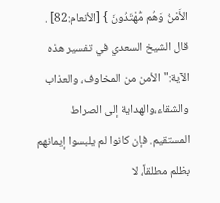الأَمْنُ وَهُم مُّهْتَدُونَ } [الأنعام:82] . قال الشيخ السعدي في تفسير هذه الآية:"الأمن من المخاوف، والعذاب والشقاء،والهداية إلى الصراط المستقيم. فإن كانوا لم يلبسوا إيمانهم بظلم مطلقاً، لا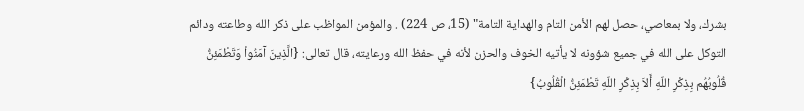بشرك، ولا بمعاصي، حصل لهم الأمن التام والهداية التامة" (15، ص 224) . والمؤمن المواظب على ذكر الله وطاعته ودائم التوكل على الله في جميع شؤونه لا يأتيه الخوف والحزن لأنه في حفظ الله ورعايته، قال تعالى: {الَّذِينَ آمَنُواْ وَتَطْمَئِنُّ قُلُوبُهُم بِذِكْرِ اللّهِ أَلاَ بِذِكْرِ اللّهِ تَطْمَئِنُّ الْقُلُوبُ}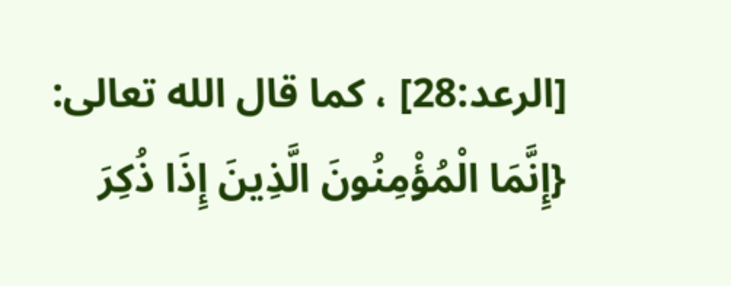[الرعد:28] ، كما قال الله تعالى: {إِنَّمَا الْمُؤْمِنُونَ الَّذِينَ إِذَا ذُكِرَ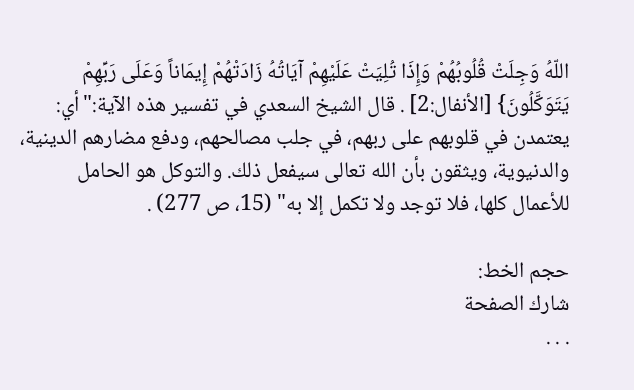اللّهُ وَجِلَتْ قُلُوبُهُمْ وَإِذَا تُلِيَتْ عَلَيْهِمْ آيَاتُهُ زَادَتْهُمْ إِيمَاناً وَعَلَى رَبِّهِمْ يَتَوَكَّلُونَ} [الأنفال:2] . قال الشيخ السعدي في تفسير هذه الآية:"أي: يعتمدن في قلوبهم على ربهم، في جلب مصالحهم، ودفع مضارهم الدينية، والدنيوية، ويثقون بأن الله تعالى سيفعل ذلك. والتوكل هو الحامل للأعمال كلها، فلا توجد ولا تكمل إلا به" (15، ص 277) .

حجم الخط:
شارك الصفحة
. . .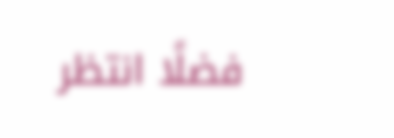فضلًا انتظر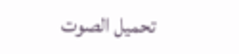تحميل الصوت